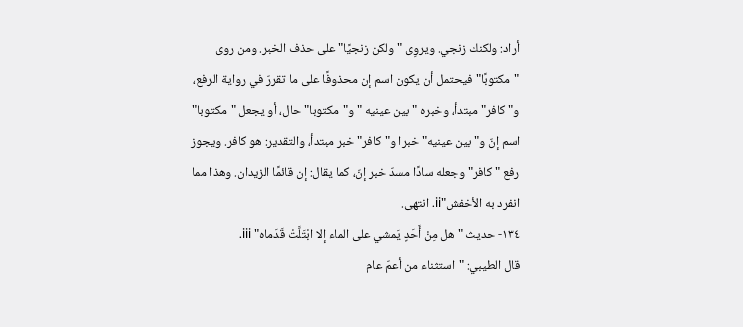أراد: ولكنك زنجي. ويروِى "ولكن زنجيًا" على حذف الخبر. ومن روى "مكتوبًا" فيحتمل أن يكون اسم إن محذوفًا على ما تقررّ في رواية الرفع، و"كافر" مبتدأ، وخبره "بين عينيه " و"مكتوبا" حال، أو يجعل "مكتوبا" اسم إنّ و"بين عينيه" خبرا و"كافر" خبر مبتدأ، والتقدير: هو كافر. ويجوز رفع "كافر" وجعله سادًا مسدّ خبر إنّ، كما يقال: إن قائمًا الزيدان. وهذا مما انفرد به الأخفش"ii. انتهى.
١٣٤- حديث "هل مِنْ أَحَدٍ يَمشي على الماء إلا ابْتَلَّتْ قَدَماه" iii.
قال الطيبي: "استثناء من أعمّ عام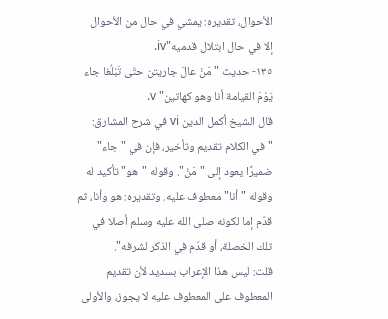الأحوال، تقديره: يمشي في حال من الأحوال
إلا في حال ابتلال قدميه"iv.
١٣٥- حديث "مَنْ عالَ جاريتن حتّى تَبْلُغا جاء يَوْمَ القيامة أنا وهو كهاتين" v.
قال الشيخ أكمل الدين vi في شرح المشارق: "في الكلام تقديم وتأخير، فإن في "جاء" ضميرًا يعود إلى "مَنْ". وقوله "هو" تأكيد له وقوله "أنا" معطوف عليه. وتقديره: هو وأنا، ثم قدّم إما لكونه صلى الله عليه وسلم أصلا في تلك الخصلة، أو قدّم في الذكر لشرفه".
قلت: ليس هذا الإعراب بسديد لأن تقديم المعطوف على المعطوف عليه لا يجوز، والأولى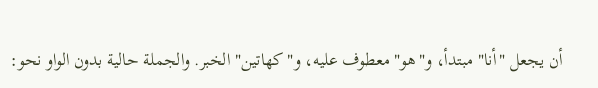أن يجعل "أنا" مبتدأ، و"هو" معطوف عليه، و"كهاتين" الخبر. والجملة حالية بدون الواو نحو: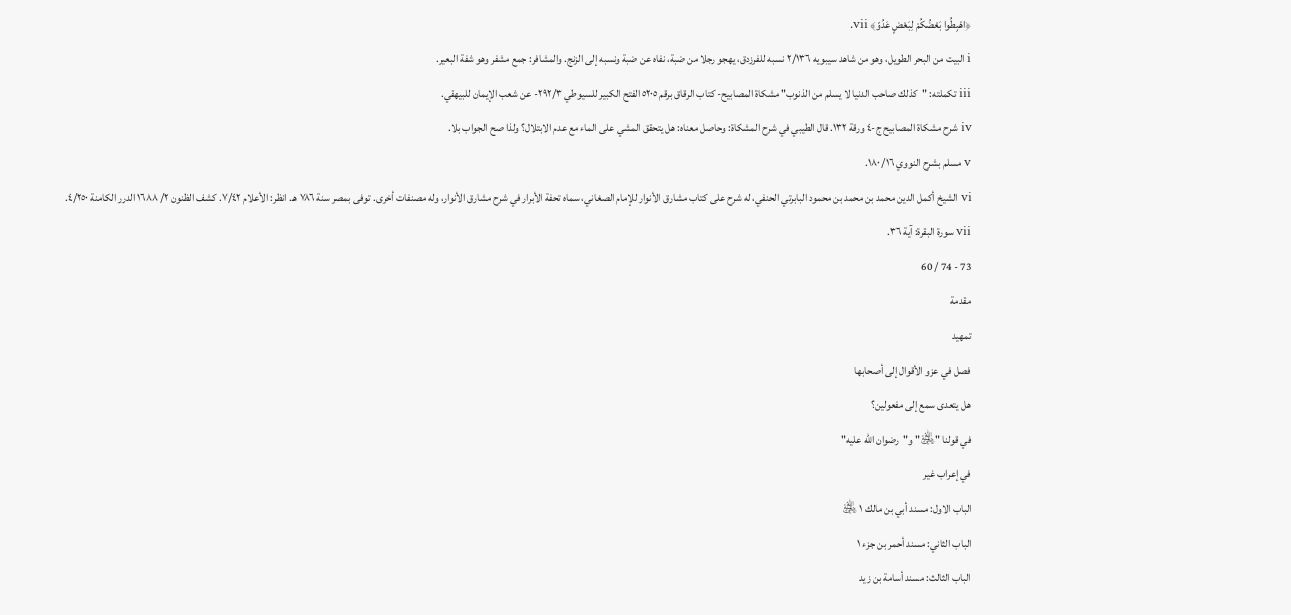﴿اهْبِطُوا بَعْضُكُمْ لِبَعْضٍ عَدُوّ﴾ vii.
i البيت من البحر الطويل، وهو من شاهد سيبويه ٢/١٣٦ نسبه للفرزدق، يهجو رجلا من ضبة، نفاه عن ضبة ونسبه إلى الزنج. والمشافر: جمع مشفر وهو شفة البعير.
iii تكملته: "كذلك صاحب الدنيا لا يسلم من الذنوب" مشكاة المصابيح- كتاب الرقاق برقم ٥٢٠٥ الفتح الكبير للسيوطي ٢٩٢/٣- عن شعب الإيمان للبيهقي.
iv شرح مشكاة المصابيح ج-٤ ورقة ١٣٢. قال الطيبي في شرح المشكاة: وحاصل معناه: هل يتحقق المشي على الماء مع عدم الابتلال؟ ولذا صح الجواب بلا.
v مسلم بشرح النووي ١٦/ ١٨٠.
vi الشيخ أكمل الدين محمد بن محمد بن محمود البابرتي الحنفي، له شرح على كتاب مشارق الأنوار للإمام الصغاني، سماه تحفة الأبرار في شرح مشارق الأنوار، وله مصنفات أخرى. توفى بمصر سنة ٧٨٦ هـ. انظر: الأعلام ٧/٤٢. كشف الظنون ٢/ ١٦٨٨ الدرر الكامنة ٤/٢٥٠.
vii سورة البقرة: آية ٣٦.
73 - 74 / 60
مقدمة
تمهيد
فصل في عزو الأقوال إلى أصحابها
هل يتعدى سمع إلى مفعولين؟
في قولنا "﵁" و"رضوان الله عليه"
في إعراب غير
الباب الاول: مسند أبي بن مالك ١ ﵁
الباب الثاني: مسند أحمر بن جزء ١
الباب الثالث: مسند أسامة بن زيد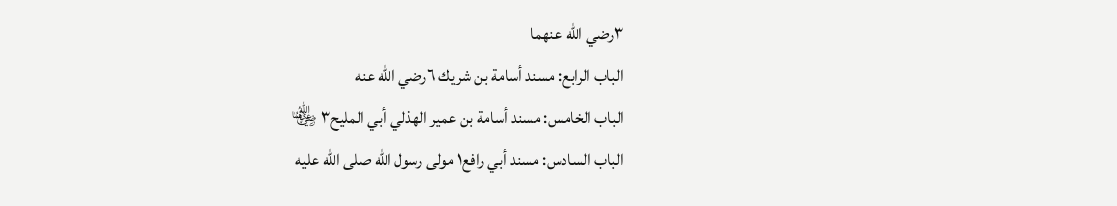٣رضي الله عنهما
الباب الرابع: مسند أسامة بن شريك ٦رضي الله عنه
الباب الخامس: مسند أسامة بن عمير الهذلي أبي المليح٣ ﵄
الباب السادس: مسند أبي رافع١ مولى رسول الله صلى الله عليه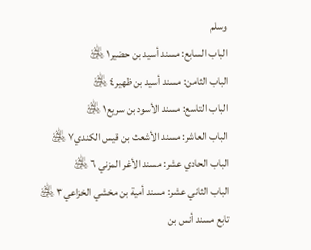وسلم
الباب السابع: مسند أسيد بن حضير١ ﵁
الباب الثامن: مسند أسيد بن ظهير٤ ﵁
الباب التاسع: مسند الأسود بن سريع١ ﵁
الباب العاشر: مسند الأشعث بن قيس الكندي٧ ﵁
الباب الحادي عشر: مسند الأغر المزني ٦ ﵁
الباب الثاني عشر: مسند أمية بن مخشي الخزاعي٣ ﵁
تابع مسند أنس بن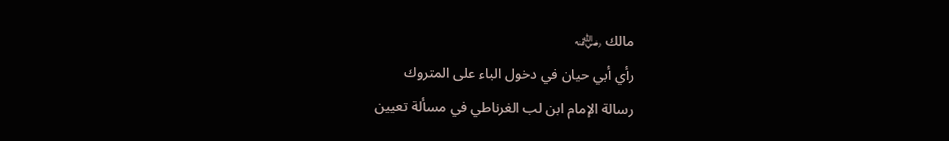مالك ﵁
رأي أبي حيان في دخول الباء على المتروك
رسالة الإمام ابن لب الغرناطي في مسألة تعيين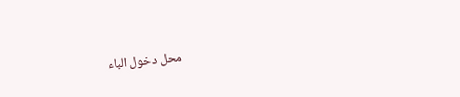محل دخول الباء